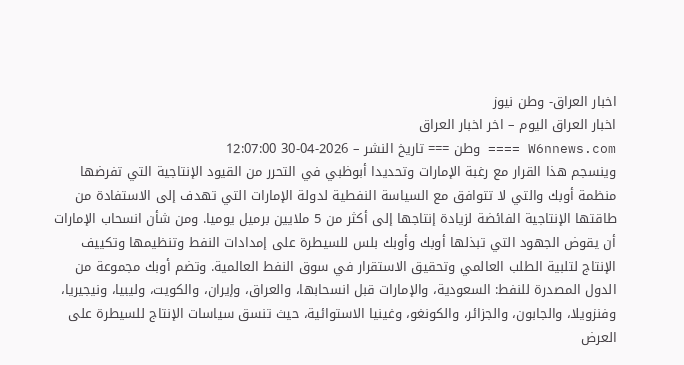اخبار العراق- وطن نيوز
اخبار العراق اليوم – اخر اخبار العراق
W6nnews.com ==== وطن === تاريخ النشر – 2026-04-30 12:07:00
وينسجم هذا القرار مع رغبة الإمارات وتحديدا أبوظبي في التحرر من القيود الإنتاجية التي تفرضها منظمة أوبك والتي لا تتوافق مع السياسة النفطية لدولة الإمارات التي تهدف إلى الاستفادة من طاقتها الإنتاجية الفائضة لزيادة إنتاجها إلى أكثر من 5 ملايين برميل يوميا. ومن شأن انسحاب الإمارات أن يقوض الجهود التي تبذلها أوبك وأوبك بلس للسيطرة على إمدادات النفط وتنظيمها وتكييف الإنتاج لتلبية الطلب العالمي وتحقيق الاستقرار في سوق النفط العالمية. وتضم أوبك مجموعة من الدول المصدرة للنفط: السعودية، والإمارات قبل انسحابها، والعراق، وإيران، والكويت، وليبيا، ونيجيريا، وفنزويلا، والجابون، والجزائر، والكونغو، وغينيا الاستوائية، حيث تنسق سياسات الإنتاج للسيطرة على العرض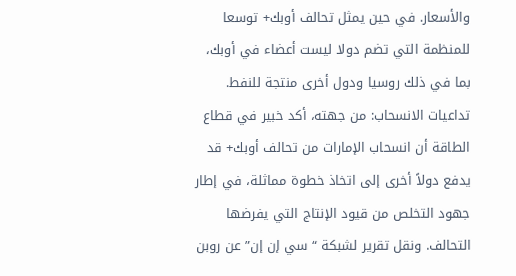والأسعار. في حين يمثل تحالف أوبك+ توسعا للمنظمة التي تضم دولا ليست أعضاء في أوبك، بما في ذلك روسيا ودول أخرى منتجة للنفط. تداعيات الانسحاب: من جهته، أكد خبير في قطاع الطاقة أن انسحاب الإمارات من تحالف أوبك+ قد يدفع دولاً أخرى إلى اتخاذ خطوة مماثلة، في إطار جهود التخلص من قيود الإنتاج التي يفرضها التحالف. ونقل تقرير لشبكة “سي إن إن” عن روبن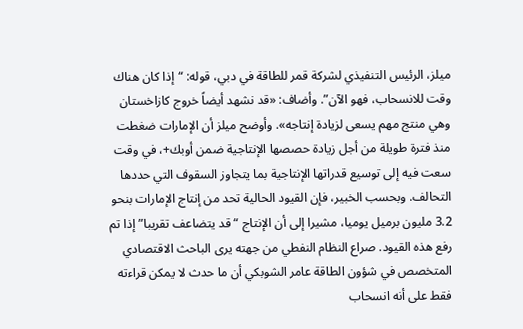ميلز، الرئيس التنفيذي لشركة قمر للطاقة في دبي، قوله: “إذا كان هناك وقت للانسحاب، فهو الآن”. وأضاف: «قد نشهد أيضاً خروج كازاخستان وهي منتج مهم يسعى لزيادة إنتاجه». وأوضح ميلز أن الإمارات ضغطت منذ فترة طويلة من أجل زيادة حصصها الإنتاجية ضمن أوبك+، في وقت سعت فيه إلى توسيع قدراتها الإنتاجية بما يتجاوز السقوف التي حددها التحالف. وبحسب الخبير، فإن القيود الحالية تحد من إنتاج الإمارات بنحو 3.2 مليون برميل يوميا، مشيرا إلى أن الإنتاج “قد يتضاعف تقريبا” إذا تم رفع هذه القيود. صراع النظام النفطي من جهته يرى الباحث الاقتصادي المتخصص في شؤون الطاقة عامر الشوبكي أن ما حدث لا يمكن قراءته فقط على أنه انسحاب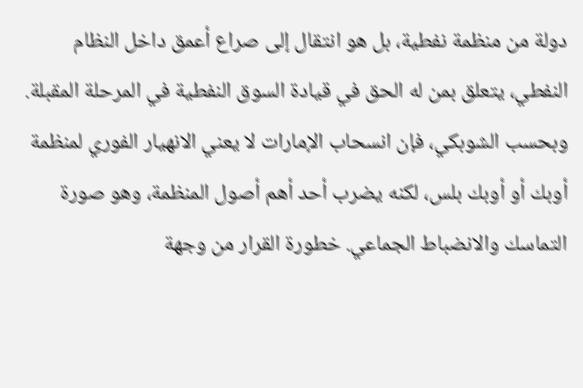دولة من منظمة نفطية، بل هو انتقال إلى صراع أعمق داخل النظام النفطي، يتعلق بمن له الحق في قيادة السوق النفطية في المرحلة المقبلة. وبحسب الشوبكي، فإن انسحاب الإمارات لا يعني الانهيار الفوري لمنظمة أوبك أو أوبك بلس، لكنه يضرب أحد أهم أصول المنظمة، وهو صورة التماسك والانضباط الجماعي. خطورة القرار من وجهة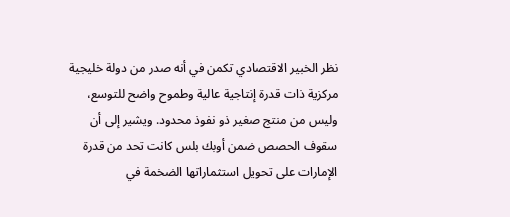نظر الخبير الاقتصادي تكمن في أنه صدر من دولة خليجية مركزية ذات قدرة إنتاجية عالية وطموح واضح للتوسع، وليس من منتج صغير ذو نفوذ محدود. ويشير إلى أن سقوف الحصص ضمن أوبك بلس كانت تحد من قدرة الإمارات على تحويل استثماراتها الضخمة في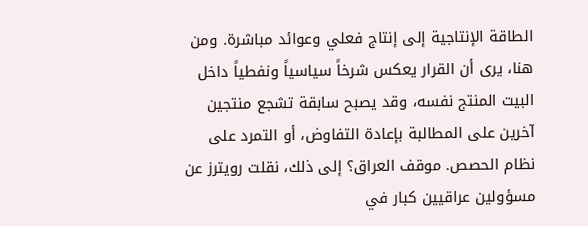الطاقة الإنتاجية إلى إنتاج فعلي وعوائد مباشرة. ومن هنا، يرى أن القرار يعكس شرخاً سياسياً ونفطياً داخل البيت المنتج نفسه، وقد يصبح سابقة تشجع منتجين آخرين على المطالبة بإعادة التفاوض، أو التمرد على نظام الحصص. موقف العراق؟ إلى ذلك، نقلت رويترز عن مسؤولين عراقيين كبار في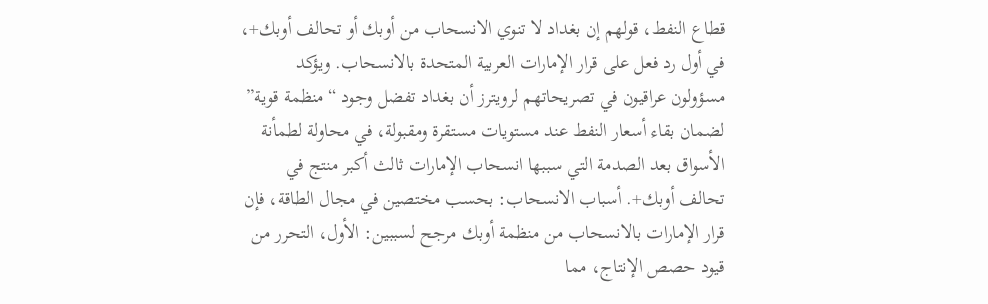قطاع النفط، قولهم إن بغداد لا تنوي الانسحاب من أوبك أو تحالف أوبك+، في أول رد فعل على قرار الإمارات العربية المتحدة بالانسحاب. ويؤكد مسؤولون عراقيون في تصريحاتهم لرويترز أن بغداد تفضل وجود “منظمة قوية” لضمان بقاء أسعار النفط عند مستويات مستقرة ومقبولة، في محاولة لطمأنة الأسواق بعد الصدمة التي سببها انسحاب الإمارات ثالث أكبر منتج في تحالف أوبك+. أسباب الانسحاب: بحسب مختصين في مجال الطاقة، فإن قرار الإمارات بالانسحاب من منظمة أوبك مرجح لسببين: الأول، التحرر من قيود حصص الإنتاج، مما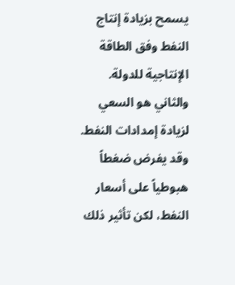يسمح بزيادة إنتاج النفط وفق الطاقة الإنتاجية للدولة. والثاني هو السعي لزيادة إمدادات النفط. وقد يفرض ضغطاً هبوطياً على أسعار النفط، لكن تأثير ذلك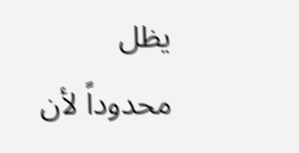يظل محدوداً لأن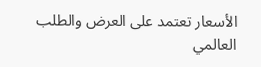الأسعار تعتمد على العرض والطلب العالمي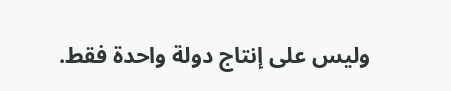وليس على إنتاج دولة واحدة فقط.